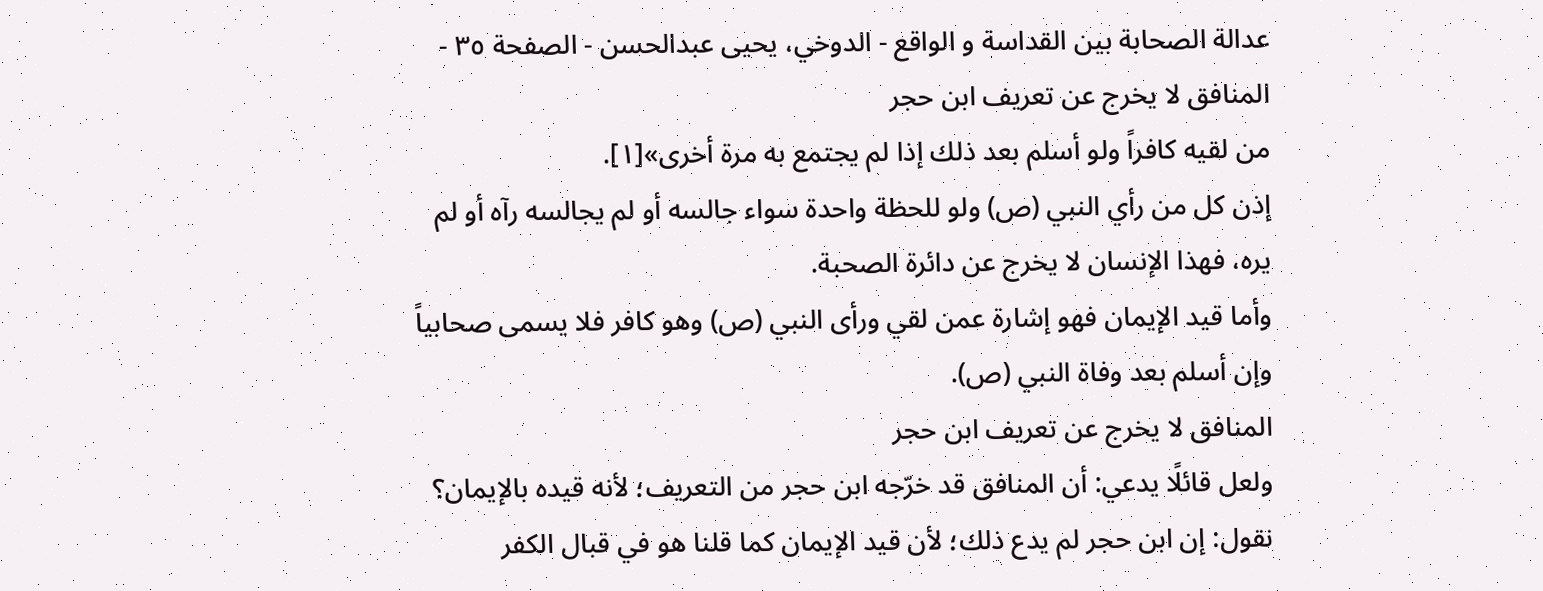عدالة الصحابة بين القداسة و الواقع - الدوخي، يحيى عبدالحسن - الصفحة ٣٥ - المنافق لا يخرج عن تعريف ابن حجر
من لقيه كافراً ولو أسلم بعد ذلك إذا لم يجتمع به مرة أخرى»[١].
إذن كل من رأي النبي (ص) ولو للحظة واحدة سواء جالسه أو لم يجالسه رآه أو لم يره، فهذا الإنسان لا يخرج عن دائرة الصحبة.
وأما قيد الإيمان فهو إشارة عمن لقي ورأى النبي (ص) وهو كافر فلا يسمى صحابياً وإن أسلم بعد وفاة النبي (ص).
المنافق لا يخرج عن تعريف ابن حجر
ولعل قائلًا يدعي: أن المنافق قد خرّجه ابن حجر من التعريف؛ لأنه قيده بالإيمان؟
نقول: إن ابن حجر لم يدع ذلك؛ لأن قيد الإيمان كما قلنا هو في قبال الكفر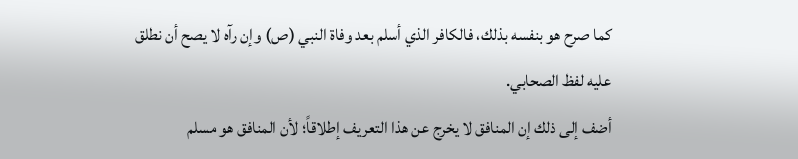كما صرح هو بنفسه بذلك، فالكافر الذي أسلم بعد وفاة النبي (ص) وإن رآه لا يصح أن نطلق عليه لفظ الصحابي.
أضف إلى ذلك إن المنافق لا يخرج عن هذا التعريف إطلاقاً؛ لأن المنافق هو مسلم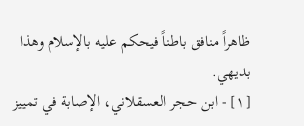ظاهراً منافق باطناً فيحكم عليه بالإسلام وهذا بديهي.
[١] - ابن حجر العسقلاني، الإصابة في تمييز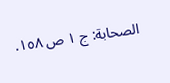الصحابة: ج ١ ص ١٥٨.